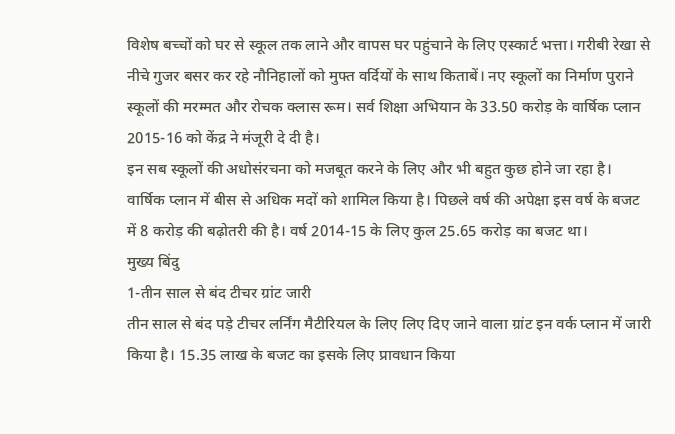विशेष बच्चों को घर से स्कूल तक लाने और वापस घर पहुंचाने के लिए एस्कार्ट भत्ता। गरीबी रेखा से नीचे गुजर बसर कर रहे नौनिहालों को मुफ्त वर्दियों के साथ किताबें। नए स्कूलों का निर्माण पुराने स्कूलों की मरम्मत और रोचक क्लास रूम। सर्व शिक्षा अभियान के 33.50 करोड़ के वार्षिक प्लान 2015-16 को केंद्र ने मंजूरी दे दी है।
इन सब स्कूलों की अधोसंरचना को मजबूत करने के लिए और भी बहुत कुछ होने जा रहा है। वार्षिक प्लान में बीस से अधिक मदों को शामिल किया है। पिछले वर्ष की अपेक्षा इस वर्ष के बजट में 8 करोड़ की बढ़ोतरी की है। वर्ष 2014-15 के लिए कुल 25.65 करोड़ का बजट था।
मुख्य बिंदु
1-तीन साल से बंद टीचर ग्रांट जारी
तीन साल से बंद पड़े टीचर लर्निंग मैटीरियल के लिए लिए दिए जाने वाला ग्रांट इन वर्क प्लान में जारी किया है। 15.35 लाख के बजट का इसके लिए प्रावधान किया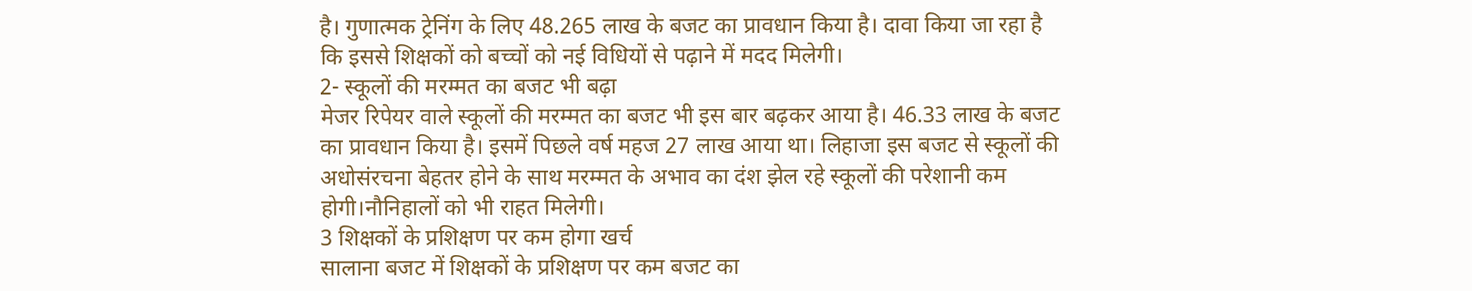है। गुणात्मक ट्रेनिंग के लिए 48.265 लाख के बजट का प्रावधान किया है। दावा किया जा रहा है कि इससे शिक्षकों को बच्चों को नई विधियों से पढ़ाने में मदद मिलेगी।
2- स्कूलों की मरम्मत का बजट भी बढ़ा
मेजर रिपेयर वाले स्कूलों की मरम्मत का बजट भी इस बार बढ़कर आया है। 46.33 लाख के बजट का प्रावधान किया है। इसमें पिछले वर्ष महज 27 लाख आया था। लिहाजा इस बजट से स्कूलों की अधोसंरचना बेहतर होने के साथ मरम्मत के अभाव का दंश झेल रहे स्कूलों की परेशानी कम होगी।नौनिहालों को भी राहत मिलेगी।
3 शिक्षकों के प्रशिक्षण पर कम होगा खर्च
सालाना बजट में शिक्षकों के प्रशिक्षण पर कम बजट का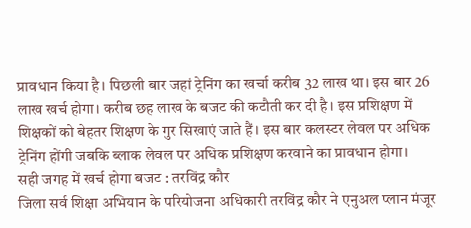प्रावधान किया है। पिछली बार जहां ट्रेनिंग का खर्चा करीब 32 लाख था। इस बार 26 लाख खर्च होगा। करीब छह लाख के बजट की कटौती कर दी है। इस प्रशिक्षण में शिक्षकों को बेहतर शिक्षण के गुर सिखाएं जाते हैं। इस बार कलस्टर लेवल पर अधिक ट्रेनिंग होंगी जबकि ब्लाक लेवल पर अधिक प्रशिक्षण करवाने का प्रावधान होगा।
सही जगह में खर्च होगा बजट : तरविंद्र कौर
जिला सर्व शिक्षा अभियान के परियोजना अधिकारी तरविंद्र कौर ने एनुअल प्लान मंजूर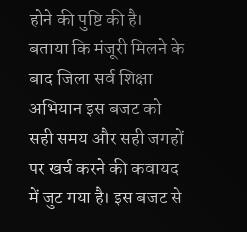होने की पुष्टि की है। बताया कि मंजूरी मिलने के बाद जिला सर्व शिक्षा अभियान इस बजट को सही समय और सही जगहों पर खर्च करने की कवायद में जुट गया है। इस बजट से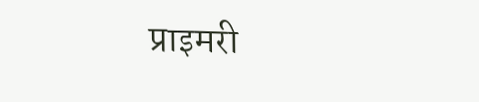प्राइमरी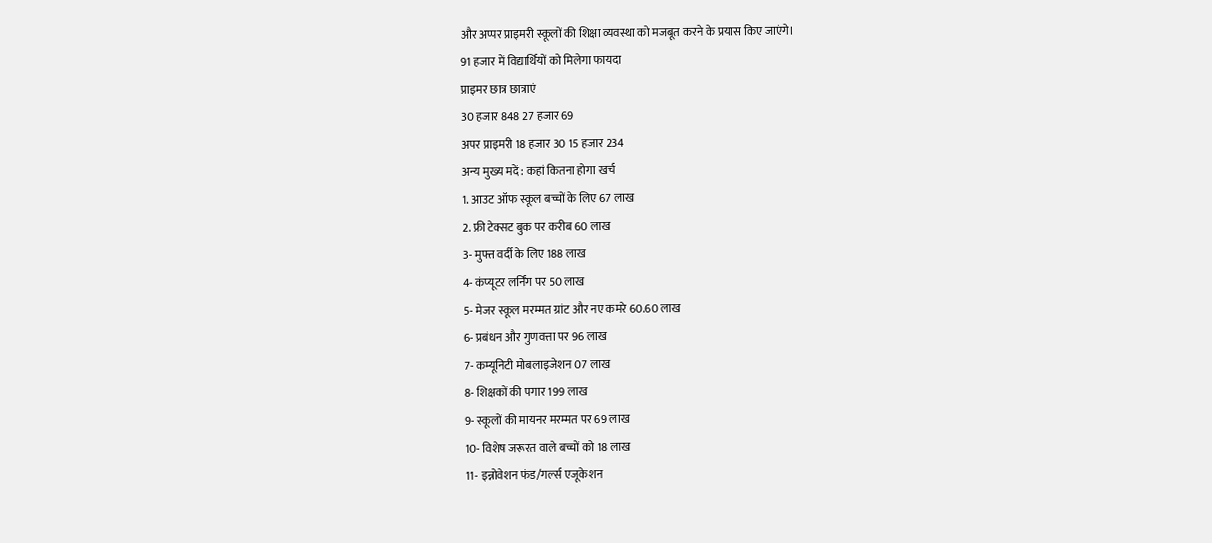और अप्पर प्राइमरी स्कूलों की शिक्षा व्यवस्था को मजबूत करने के प्रयास किए जाएंगे।
91 हजार में विद्यार्थियों को मिलेगा फायदा
प्राइमर छात्र छात्राएं
30 हजार 848 27 हजार 69
अपर प्राइमरी 18 हजार 30 15 हजार 234
अन्य मुख्य मदें : कहां कितना होगा खर्च
1. आउट ऑफ स्कूल बच्चों के लिए 67 लाख
2. फ्री टेक्सट बुक पर करीब 60 लाख
3- मुफ्त वर्दी के लिए 188 लाख
4- कंप्यूटर लर्निंग पर 50 लाख
5- मेजर स्कूल मरम्मत ग्रांट और नए कमरे 60.60 लाख
6- प्रबंधन और गुणवत्ता पर 96 लाख
7- कम्यूनिटी मोबलाइजेशन 07 लाख
8- शिक्षकों की पगार 199 लाख
9- स्कूलों की मायनर मरम्मत पर 69 लाख
10- विशेष जरूरत वाले बच्चों को 18 लाख
11- इन्नोवेशन फंड/गर्ल्स एजूकेशन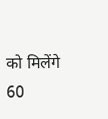को मिलेंगे 60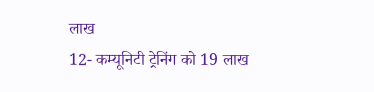लाख
12- कम्यूनिटी ट्रेनिंग को 19 लाख